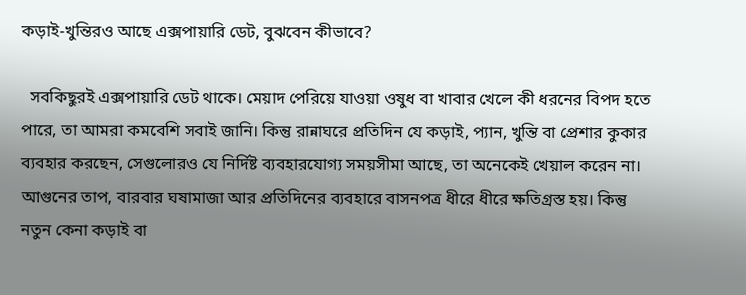কড়াই-খুন্তিরও আছে এক্সপায়ারি ডেট, বুঝবেন কীভাবে?

  সবকিছুরই এক্সপায়ারি ডেট থাকে। মেয়াদ পেরিয়ে যাওয়া ওষুধ বা খাবার খেলে কী ধরনের বিপদ হতে পারে, তা আমরা কমবেশি সবাই জানি। কিন্তু রান্নাঘরে প্রতিদিন যে কড়াই, প্যান, খুন্তি বা প্রেশার কুকার ব্যবহার করছেন, সেগুলোরও যে নির্দিষ্ট ব্যবহারযোগ্য সময়সীমা আছে, তা অনেকেই খেয়াল করেন না। আগুনের তাপ, বারবার ঘষামাজা আর প্রতিদিনের ব্যবহারে বাসনপত্র ধীরে ধীরে ক্ষতিগ্রস্ত হয়। কিন্তু নতুন কেনা কড়াই বা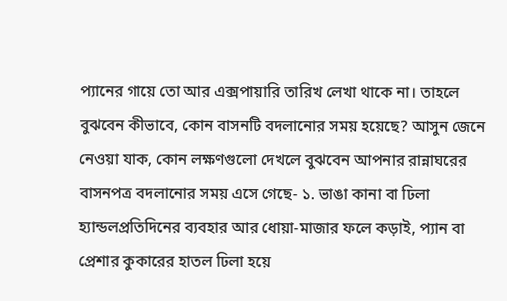প্যানের গায়ে তো আর এক্সপায়ারি তারিখ লেখা থাকে না। তাহলে বুঝবেন কীভাবে, কোন বাসনটি বদলানোর সময় হয়েছে? আসুন জেনে নেওয়া যাক, কোন লক্ষণগুলো দেখলে বুঝবেন আপনার রান্নাঘরের বাসনপত্র বদলানোর সময় এসে গেছে- ১. ভাঙা কানা বা ঢিলা হ্যান্ডলপ্রতিদিনের ব্যবহার আর ধোয়া-মাজার ফলে কড়াই, প্যান বা প্রেশার কুকারের হাতল ঢিলা হয়ে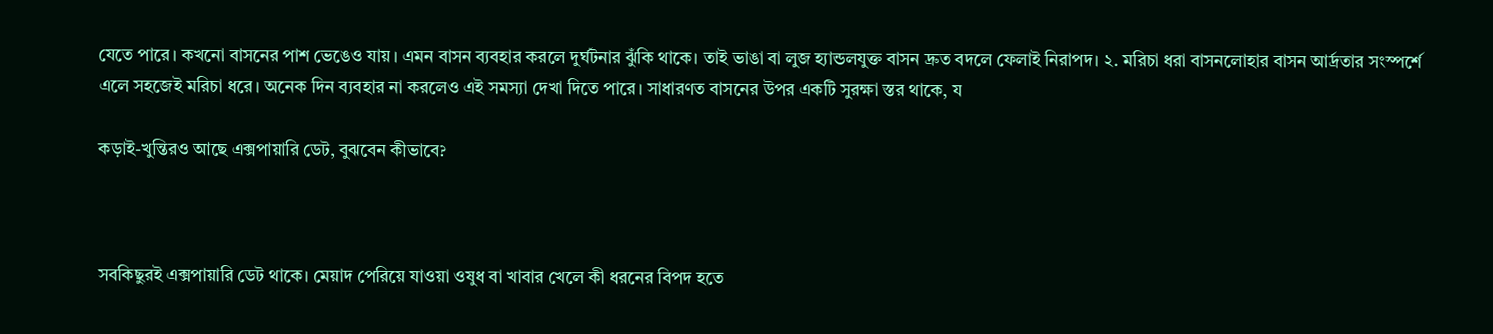যেতে পারে। কখনো বাসনের পাশ ভেঙেও যায়। এমন বাসন ব্যবহার করলে দুর্ঘটনার ঝুঁকি থাকে। তাই ভাঙা বা লুজ হ্যান্ডলযুক্ত বাসন দ্রুত বদলে ফেলাই নিরাপদ। ২. মরিচা ধরা বাসনলোহার বাসন আর্দ্রতার সংস্পর্শে এলে সহজেই মরিচা ধরে। অনেক দিন ব্যবহার না করলেও এই সমস্যা দেখা দিতে পারে। সাধারণত বাসনের উপর একটি সুরক্ষা স্তর থাকে, য

কড়াই-খুন্তিরও আছে এক্সপায়ারি ডেট, বুঝবেন কীভাবে?



সবকিছুরই এক্সপায়ারি ডেট থাকে। মেয়াদ পেরিয়ে যাওয়া ওষুধ বা খাবার খেলে কী ধরনের বিপদ হতে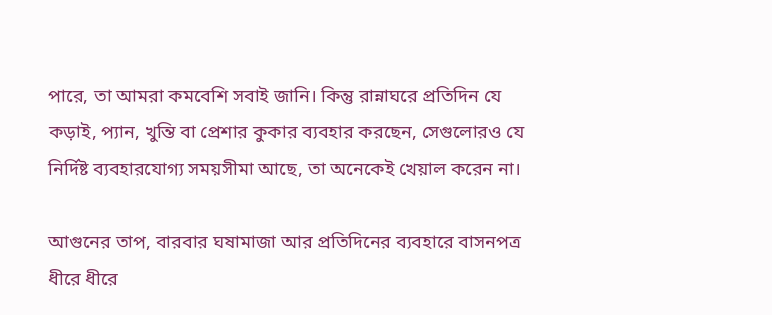পারে, তা আমরা কমবেশি সবাই জানি। কিন্তু রান্নাঘরে প্রতিদিন যে কড়াই, প্যান, খুন্তি বা প্রেশার কুকার ব্যবহার করছেন, সেগুলোরও যে নির্দিষ্ট ব্যবহারযোগ্য সময়সীমা আছে, তা অনেকেই খেয়াল করেন না।

আগুনের তাপ, বারবার ঘষামাজা আর প্রতিদিনের ব্যবহারে বাসনপত্র ধীরে ধীরে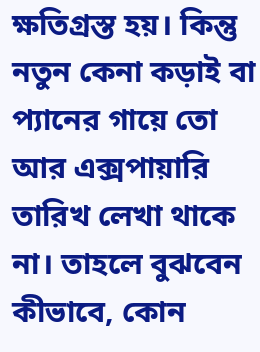ক্ষতিগ্রস্ত হয়। কিন্তু নতুন কেনা কড়াই বা প্যানের গায়ে তো আর এক্সপায়ারি তারিখ লেখা থাকে না। তাহলে বুঝবেন কীভাবে, কোন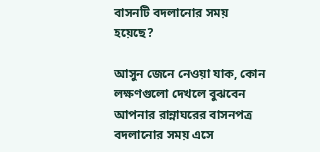বাসনটি বদলানোর সময় হয়েছে?

আসুন জেনে নেওয়া যাক, কোন লক্ষণগুলো দেখলে বুঝবেন আপনার রান্নাঘরের বাসনপত্র বদলানোর সময় এসে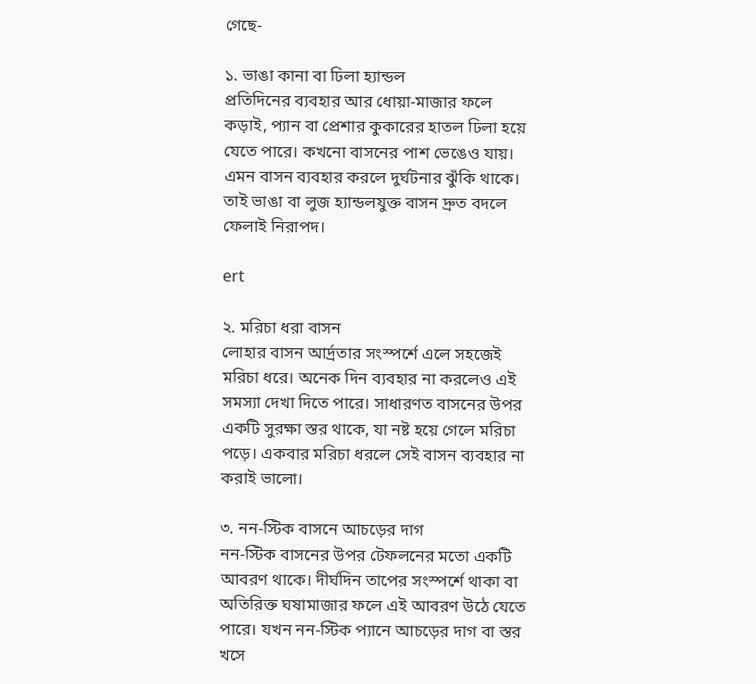গেছে-

১. ভাঙা কানা বা ঢিলা হ্যান্ডল
প্রতিদিনের ব্যবহার আর ধোয়া-মাজার ফলে কড়াই, প্যান বা প্রেশার কুকারের হাতল ঢিলা হয়ে যেতে পারে। কখনো বাসনের পাশ ভেঙেও যায়। এমন বাসন ব্যবহার করলে দুর্ঘটনার ঝুঁকি থাকে। তাই ভাঙা বা লুজ হ্যান্ডলযুক্ত বাসন দ্রুত বদলে ফেলাই নিরাপদ।

ert

২. মরিচা ধরা বাসন
লোহার বাসন আর্দ্রতার সংস্পর্শে এলে সহজেই মরিচা ধরে। অনেক দিন ব্যবহার না করলেও এই সমস্যা দেখা দিতে পারে। সাধারণত বাসনের উপর একটি সুরক্ষা স্তর থাকে, যা নষ্ট হয়ে গেলে মরিচা পড়ে। একবার মরিচা ধরলে সেই বাসন ব্যবহার না করাই ভালো।

৩. নন-স্টিক বাসনে আচড়ের দাগ
নন-স্টিক বাসনের উপর টেফলনের মতো একটি আবরণ থাকে। দীর্ঘদিন তাপের সংস্পর্শে থাকা বা অতিরিক্ত ঘষামাজার ফলে এই আবরণ উঠে যেতে পারে। যখন নন-স্টিক প্যানে আচড়ের দাগ বা স্তর খসে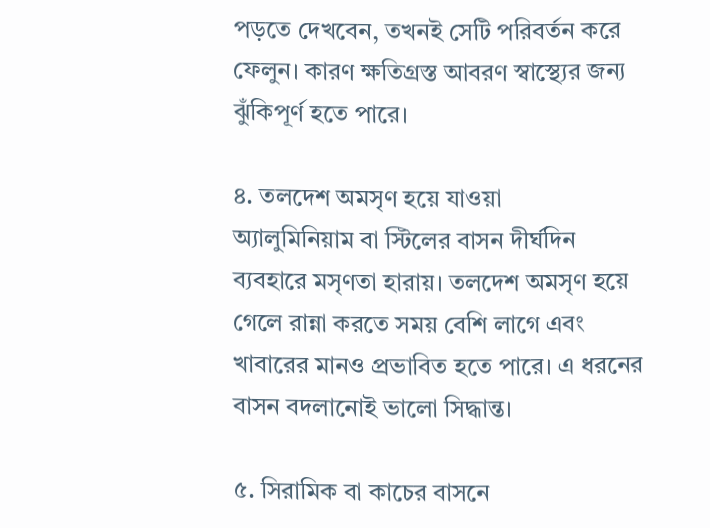পড়তে দেখবেন, তখনই সেটি পরিবর্তন করে ফেলুন। কারণ ক্ষতিগ্রস্ত আবরণ স্বাস্থ্যের জন্য ঝুঁকিপূর্ণ হতে পারে।

৪. তলদেশ অমসৃণ হয়ে যাওয়া
অ্যালুমিনিয়াম বা স্টিলের বাসন দীর্ঘদিন ব্যবহারে মসৃণতা হারায়। তলদেশ অমসৃণ হয়ে গেলে রান্না করতে সময় বেশি লাগে এবং খাবারের মানও প্রভাবিত হতে পারে। এ ধরনের বাসন বদলানোই ভালো সিদ্ধান্ত।

৫. সিরামিক বা কাচের বাসনে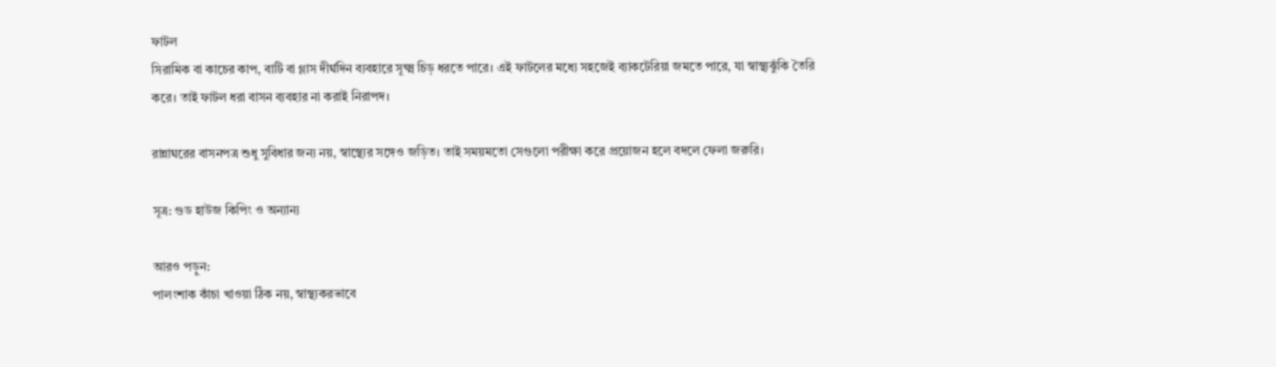ফাটল
সিরামিক বা কাচের কাপ, বাটি বা গ্লাস দীর্ঘদিন ব্যবহারে সূক্ষ্ম চিড় ধরতে পারে। এই ফাটলের মধ্যে সহজেই ব্যাকটেরিয়া জমতে পারে, যা স্বাস্থ্যঝুঁকি তৈরি করে। তাই ফাটল ধরা বাসন ব্যবহার না করাই নিরাপদ।

রান্নাঘরের বাসনপত্র শুধু সুবিধার জন্য নয়, স্বাস্থ্যের সঙ্গেও জড়িত। তাই সময়মতো সেগুলো পরীক্ষা করে প্রয়োজন হলে বদলে ফেলা জরুরি।

সূত্র: গুড হাউজ কিপিং ও অন্যান্য

আরও পড়ুন:
পালংশাক কাঁচা খাওয়া ঠিক নয়, স্বাস্থ্যকরভাবে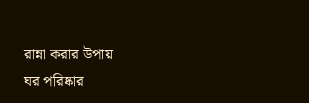রান্না করার উপায়
ঘর পরিষ্কার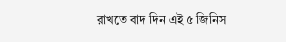রাখতে বাদ দিন এই ৫ জিনিস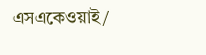এসএকেওয়াই/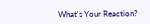What's Your Reaction?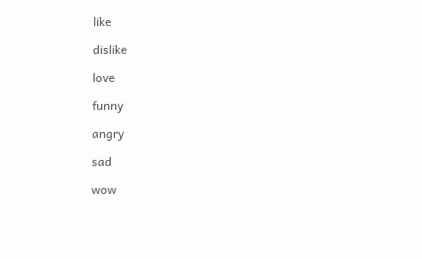like

dislike

love

funny

angry

sad

wow